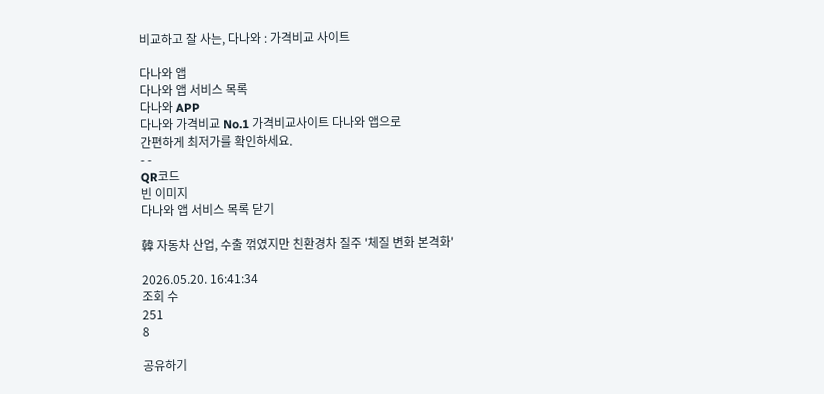비교하고 잘 사는, 다나와 : 가격비교 사이트

다나와 앱
다나와 앱 서비스 목록
다나와 APP
다나와 가격비교 No.1 가격비교사이트 다나와 앱으로
간편하게 최저가를 확인하세요.
- -
QR코드
빈 이미지
다나와 앱 서비스 목록 닫기

韓 자동차 산업, 수출 꺾였지만 친환경차 질주 '체질 변화 본격화'

2026.05.20. 16:41:34
조회 수
251
8

공유하기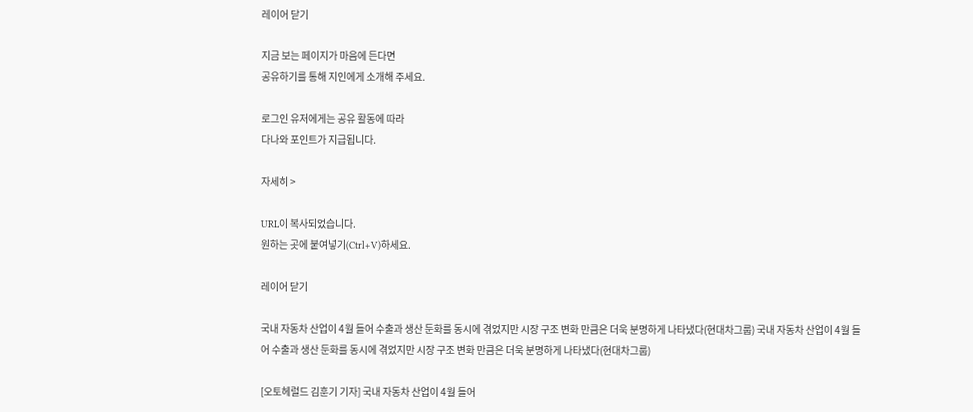레이어 닫기

지금 보는 페이지가 마음에 든다면
공유하기를 통해 지인에게 소개해 주세요.

로그인 유저에게는 공유 활동에 따라
다나와 포인트가 지급됩니다.

자세히 >

URL이 복사되었습니다.
원하는 곳에 붙여넣기(Ctrl+V)하세요.

레이어 닫기

국내 자동차 산업이 4월 들어 수출과 생산 둔화를 동시에 겪었지만 시장 구조 변화 만큼은 더욱 분명하게 나타냈다(현대차그룹) 국내 자동차 산업이 4월 들어 수출과 생산 둔화를 동시에 겪었지만 시장 구조 변화 만큼은 더욱 분명하게 나타냈다(현대차그룹)

[오토헤럴드 김훈기 기자] 국내 자동차 산업이 4월 들어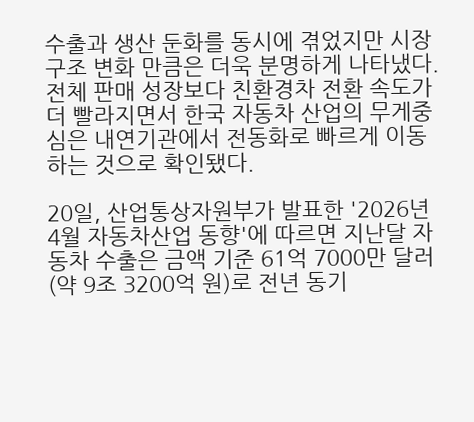수출과 생산 둔화를 동시에 겪었지만 시장 구조 변화 만큼은 더욱 분명하게 나타냈다. 전체 판매 성장보다 친환경차 전환 속도가 더 빨라지면서 한국 자동차 산업의 무게중심은 내연기관에서 전동화로 빠르게 이동하는 것으로 확인됐다.

20일, 산업통상자원부가 발표한 '2026년 4월 자동차산업 동향'에 따르면 지난달 자동차 수출은 금액 기준 61억 7000만 달러(약 9조 3200억 원)로 전년 동기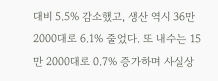대비 5.5% 감소했고, 생산 역시 36만 2000대로 6.1% 줄었다. 또 내수는 15만 2000대로 0.7% 증가하며 사실상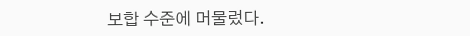보합 수준에 머물렀다.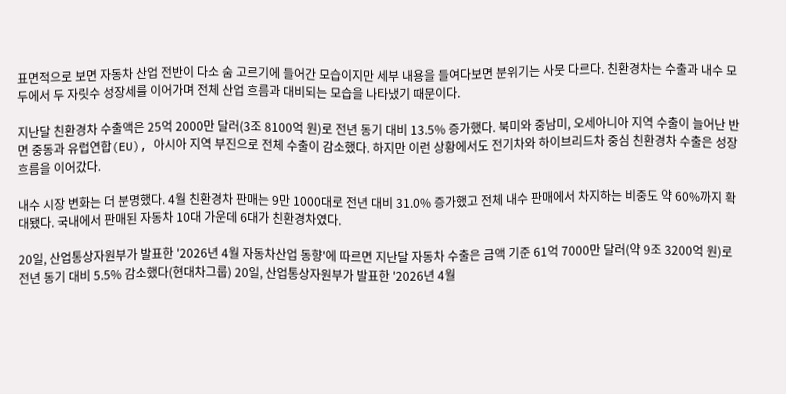표면적으로 보면 자동차 산업 전반이 다소 숨 고르기에 들어간 모습이지만 세부 내용을 들여다보면 분위기는 사뭇 다르다. 친환경차는 수출과 내수 모두에서 두 자릿수 성장세를 이어가며 전체 산업 흐름과 대비되는 모습을 나타냈기 때문이다.

지난달 친환경차 수출액은 25억 2000만 달러(3조 8100억 원)로 전년 동기 대비 13.5% 증가했다. 북미와 중남미, 오세아니아 지역 수출이 늘어난 반면 중동과 유럽연합(EU), 아시아 지역 부진으로 전체 수출이 감소했다. 하지만 이런 상황에서도 전기차와 하이브리드차 중심 친환경차 수출은 성장 흐름을 이어갔다.

내수 시장 변화는 더 분명했다. 4월 친환경차 판매는 9만 1000대로 전년 대비 31.0% 증가했고 전체 내수 판매에서 차지하는 비중도 약 60%까지 확대됐다. 국내에서 판매된 자동차 10대 가운데 6대가 친환경차였다.

20일, 산업통상자원부가 발표한 '2026년 4월 자동차산업 동향'에 따르면 지난달 자동차 수출은 금액 기준 61억 7000만 달러(약 9조 3200억 원)로 전년 동기 대비 5.5% 감소했다(현대차그룹) 20일, 산업통상자원부가 발표한 '2026년 4월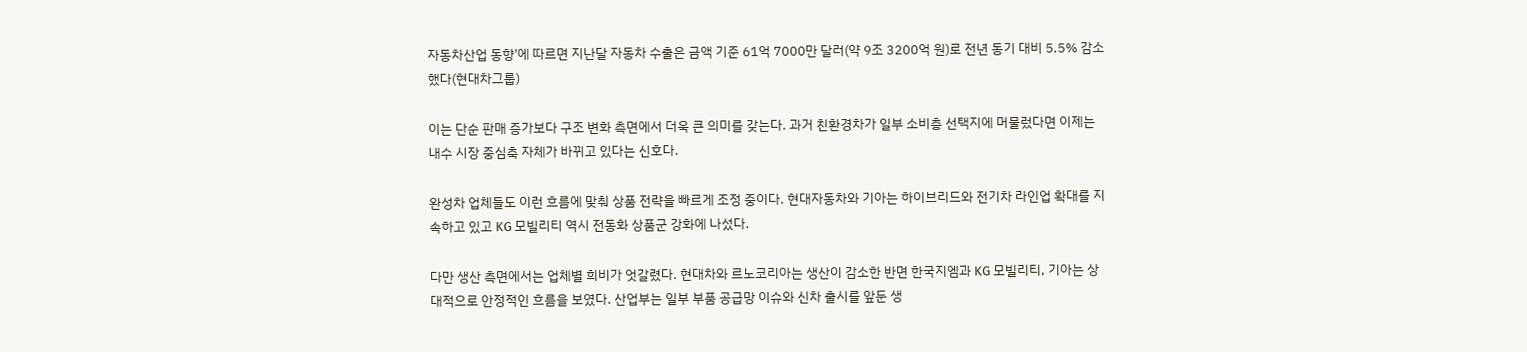자동차산업 동향'에 따르면 지난달 자동차 수출은 금액 기준 61억 7000만 달러(약 9조 3200억 원)로 전년 동기 대비 5.5% 감소했다(현대차그룹)

이는 단순 판매 증가보다 구조 변화 측면에서 더욱 큰 의미를 갖는다. 과거 친환경차가 일부 소비층 선택지에 머물렀다면 이제는 내수 시장 중심축 자체가 바뀌고 있다는 신호다.

완성차 업체들도 이런 흐름에 맞춰 상품 전략을 빠르게 조정 중이다. 현대자동차와 기아는 하이브리드와 전기차 라인업 확대를 지속하고 있고 KG 모빌리티 역시 전동화 상품군 강화에 나섰다.

다만 생산 측면에서는 업체별 희비가 엇갈렸다. 현대차와 르노코리아는 생산이 감소한 반면 한국지엠과 KG 모빌리티, 기아는 상대적으로 안정적인 흐름을 보였다. 산업부는 일부 부품 공급망 이슈와 신차 출시를 앞둔 생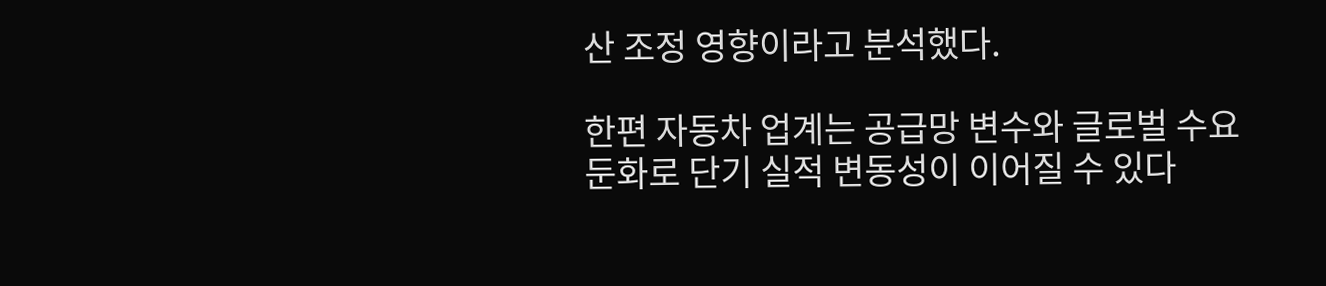산 조정 영향이라고 분석했다.

한편 자동차 업계는 공급망 변수와 글로벌 수요 둔화로 단기 실적 변동성이 이어질 수 있다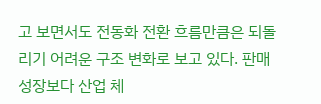고 보면서도 전동화 전환 흐름만큼은 되돌리기 어려운 구조 변화로 보고 있다. 판매 성장보다 산업 체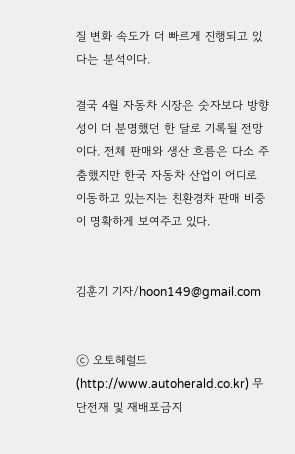질 변화 속도가 더 빠르게 진행되고 있다는 분석이다.

결국 4월 자동차 시장은 숫자보다 방향성이 더 분명했던 한 달로 기록될 전망이다. 전체 판매와 생산 흐름은 다소 주춤했지만 한국 자동차 산업이 어디로 이동하고 있는지는 친환경차 판매 비중이 명확하게 보여주고 있다.


김훈기 기자/hoon149@gmail.com


ⓒ 오토헤럴드(http://www.autoherald.co.kr) 무단전재 및 재배포금지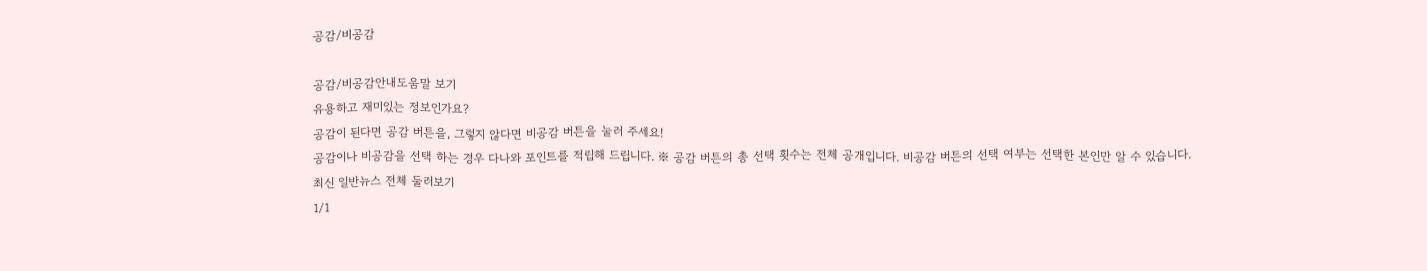공감/비공감

공감/비공감안내도움말 보기
유용하고 재미있는 정보인가요?
공감이 된다면 공감 버튼을, 그렇지 않다면 비공감 버튼을 눌러 주세요!
공감이나 비공감을 선택 하는 경우 다나와 포인트를 적립해 드립니다. ※ 공감 버튼의 총 선택 횟수는 전체 공개입니다. 비공감 버튼의 선택 여부는 선택한 본인만 알 수 있습니다.
최신 일반뉴스 전체 둘러보기
1/1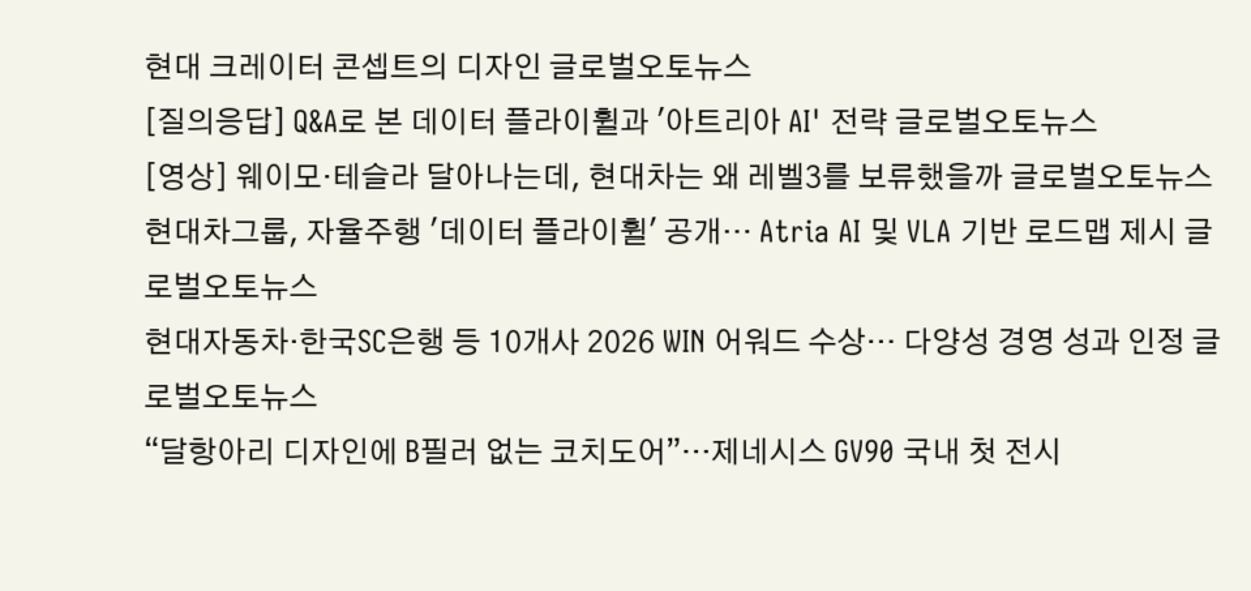현대 크레이터 콘셉트의 디자인 글로벌오토뉴스
[질의응답] Q&A로 본 데이터 플라이휠과 '아트리아 AI' 전략 글로벌오토뉴스
[영상] 웨이모·테슬라 달아나는데, 현대차는 왜 레벨3를 보류했을까 글로벌오토뉴스
현대차그룹, 자율주행 '데이터 플라이휠' 공개… Atria AI 및 VLA 기반 로드맵 제시 글로벌오토뉴스
현대자동차·한국SC은행 등 10개사 2026 WIN 어워드 수상… 다양성 경영 성과 인정 글로벌오토뉴스
“달항아리 디자인에 B필러 없는 코치도어”…제네시스 GV90 국내 첫 전시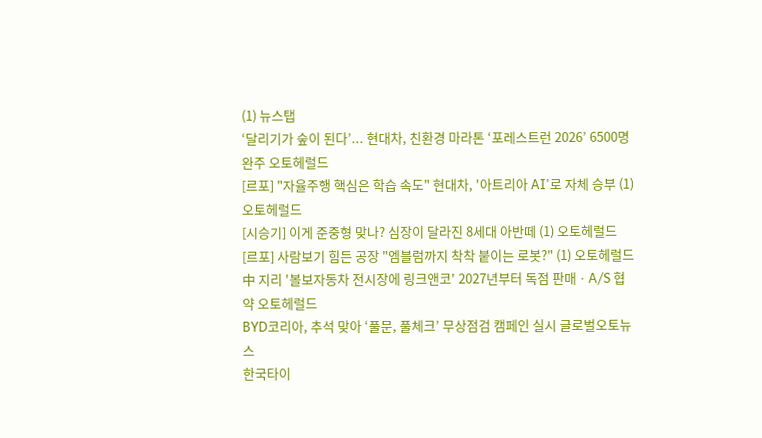(1) 뉴스탭
‘달리기가 숲이 된다’... 현대차, 친환경 마라톤 ‘포레스트런 2026’ 6500명 완주 오토헤럴드
[르포] "자율주행 핵심은 학습 속도" 현대차, '아트리아 AI'로 자체 승부 (1) 오토헤럴드
[시승기] 이게 준중형 맞나? 심장이 달라진 8세대 아반떼 (1) 오토헤럴드
[르포] 사람보기 힘든 공장 "엠블럼까지 착착 붙이는 로봇?" (1) 오토헤럴드
中 지리 '볼보자동차 전시장에 링크앤코' 2027년부터 독점 판매ㆍA/S 협약 오토헤럴드
BYD코리아, 추석 맞아 ‘풀문, 풀체크’ 무상점검 캠페인 실시 글로벌오토뉴스
한국타이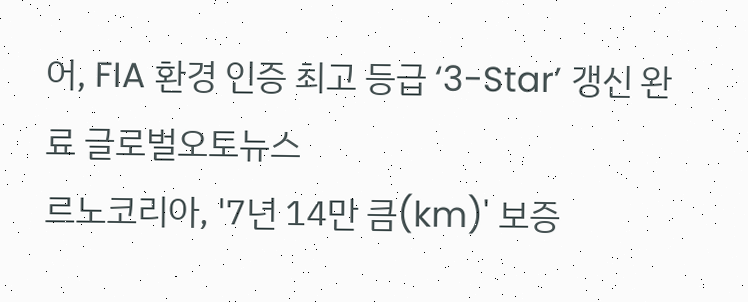어, FIA 환경 인증 최고 등급 ‘3-Star’ 갱신 완료 글로벌오토뉴스
르노코리아, '7년 14만 큼(km)' 보증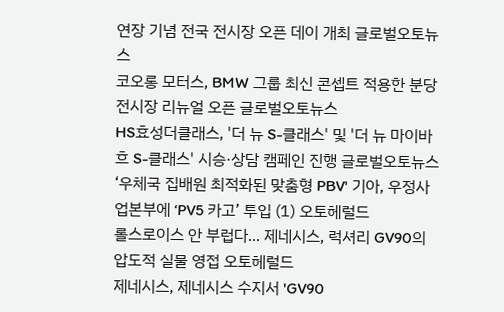연장 기념 전국 전시장 오픈 데이 개최 글로벌오토뉴스
코오롱 모터스, BMW 그룹 최신 콘셉트 적용한 분당 전시장 리뉴얼 오픈 글로벌오토뉴스
HS효성더클래스, '더 뉴 S-클래스' 및 '더 뉴 마이바흐 S-클래스' 시승·상담 캠페인 진행 글로벌오토뉴스
‘우체국 집배원 최적화된 맞춤형 PBV' 기아, 우정사업본부에 ‘PV5 카고’ 투입 (1) 오토헤럴드
롤스로이스 안 부럽다... 제네시스, 럭셔리 GV90의 압도적 실물 영접 오토헤럴드
제네시스, 제네시스 수지서 'GV90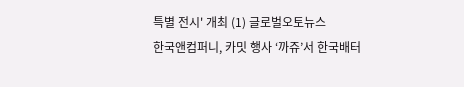특별 전시' 개최 (1) 글로벌오토뉴스
한국앤컴퍼니, 카밋 행사 ‘까쥬’서 한국배터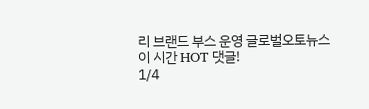리 브랜드 부스 운영 글로벌오토뉴스
이 시간 HOT 댓글!
1/4